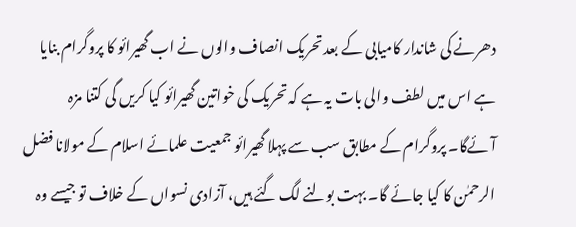دھرنے کی شاندار کامیابی کے بعد تحریک انصاف والوں نے اب گھیرائو کا پروگرام بنایا ہے اس میں لطف والی بات یہ ہے کہ تحریک کی خواتین گھیرائو کیا کریں گی کتنا مزہ آئےگا۔ پروگرام کے مطابق سب سے پہلا گھیرائو جمعیت علمائے اسلام کے مولانا فضل الرحمٰن کا کیا جائے گا۔ بہت بولنے لگ گئے ہیں، آزادی نسواں کے خلاف تو جیسے وہ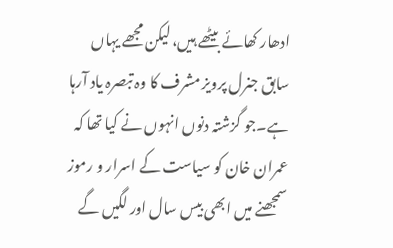ادھار کھائے بیٹھے ہیں، لیکن مجھے یہاں سابق جنرل پرویز مشرف کا وہ تبصرہ یاد آرہا ہے۔جو گزشتہ دنوں انہوں نے کیا تھا کہ عمران خان کو سیاست کے اسرار و رموز سمجھنے میں ابھی بیس سال اور لگیں گے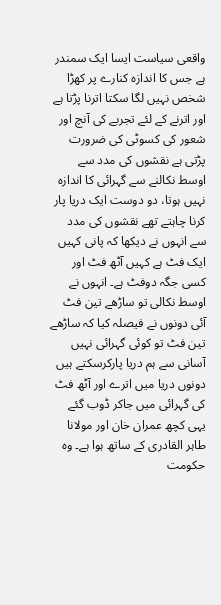واقعی سیاست ایسا ایک سمندر ہے جس کا اندازہ کنارے پر کھڑا شخص نہیں لگا سکتا اترنا پڑتا ہے اور اترنے کے لئے تجربے کی آنچ اور شعور کی کسوٹی کی ضرورت پڑتی ہے نقشوں کی مدد سے اوسط نکالنے سے گہرائی کا اندازہ نہیں ہوتا، دو دوست ایک دریا پار کرنا چاہتے تھے نقشوں کی مدد سے انہوں نے دیکھا کہ پانی کہیں ایک فٹ ہے کہیں آٹھ فٹ اور کسی جگہ دوفٹ ہے۔ انہوں نے اوسط نکالی تو ساڑھے تین فٹ آئی دونوں نے فیصلہ کیا کہ ساڑھے تین فٹ تو کوئی گہرائی نہیں آسانی سے ہم دریا پارکرسکتے ہیں دونوں دریا میں اترے اور آٹھ فٹ کی گہرائی میں جاکر ڈوب گئے یہی کچھ عمران خان اور مولانا طاہر القادری کے ساتھ ہوا ہے۔ وہ حکومت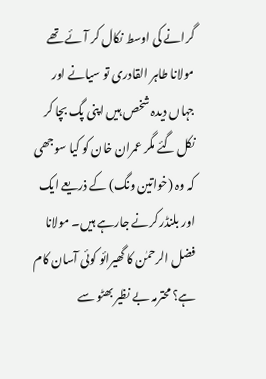گرانے کی اوسط نکال کر آئے تھے مولانا طاہر القادری تو سیانے اور جہاں دیدہ شخص ہیں اپنی پگ بچا کر نکل گئے مگر عمران خان کو کیا سوجھی کہ وہ (خواتین ونگ) کے ذریعے ایک اور بلنڈر کرنے جارہے ہیں۔ مولانا فضل الرحمٰن کا گھیرائو کوئی آسان کام ہے؟ محترمہ بے نظیر بھٹو سے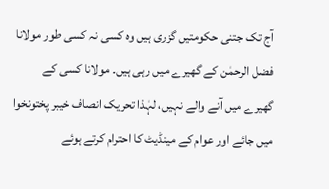آج تک جتنی حکومتیں گزری ہیں وہ کسی نہ کسی طور مولانا فضل الرحمٰن کے گھیرے میں رہی ہیں۔ مولانا کسی کے گھیرے میں آنے والے نہیں، لہٰذا تحریک انصاف خیبر پختونخوا میں جائے اور عوام کے مینڈیٹ کا احترام کرتے ہوئے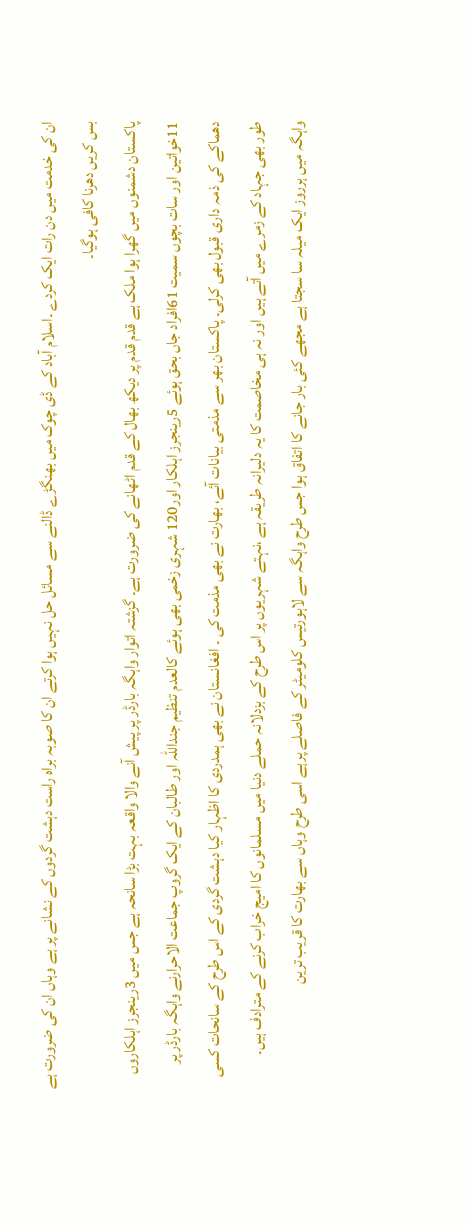ان کی خدمت میں دن رات ایک کردے ۔اسلام آباد کے ڈی چوک میں بھنگڑے ڈالنے سے مسائل حل نہیں ہوا کرتے ان کا صوبہ براہ راست دہشت گردوں کے نشانے پر ہے وہاں ان کی ضرورت ہے بس کریں دھرنا کافی ہوگیا۔
پاکستان دشمنوں میں گھرا ہوا ملک ہے قدم قدم پر دیکھ بھال کے قدم اٹھانے کی ضرورت ہے۔ گزشتہ اتوار واہگہ بارڈر پر پیش آنے والا واقعہ بہت بڑا سانحہ ہے جس میں 3رینجرز اہلکاروں 11خواتین اور سات بچوں سمیت 61افراد جاں بحق ہوئے 5رینجرز اہلکار اور120 شہری زخمی بھی ہوئے کالعدم تنظیم جنداللہ اور طالبان کے ایک گروپ جماعت الاحرارنے واہگہ بارڈر پر دھماکے کی ذمہ داری قبول بھی کرلی۔ پاکستان بھر سے مذمتی بیانات آئے، بھارت نے بھی مذمت کی ۔ افغانستان نے بھی ہمدردی کا اظہار کیا دہشت گردی کے اس طرح کے سانحات کسی طور بھی جہاد کے زمرے میں آتے ہیں اور نہ ہی مخاصمت کا یہ دلیرانہ طریقہ ہے ،نہتے شہریوں پر اس طرح کے بزدلانہ حملے دنیا میں مسلمانوں کا امیج خراب کرنے کے مترادف ہیں۔
واہگہ میں ہرروز ایک میلہ سا سجتا ہے مجھے کئی بار جانے کا اتفاق ہوا جس طرح واہگہ سے لاہورتیس کلومیٹر کے فاصلے پرہے اسی طرح وہاں سے بھارت کا قریب ترین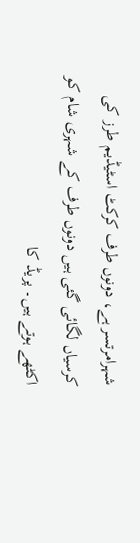شہرامرتسر ہے، دونوں طرف کرکٹ اسٹیڈیم طرز کی کرسیاں لگائی گئی ہیں دونوں طرف کے شہری شام کو اکٹھے ہوتے ہیں۔ پریڈ کا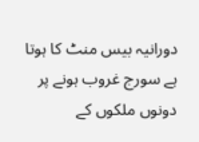دورانیہ بیس منٹ کا ہوتا ہے سورج غروب ہونے پر دونوں ملکوں کے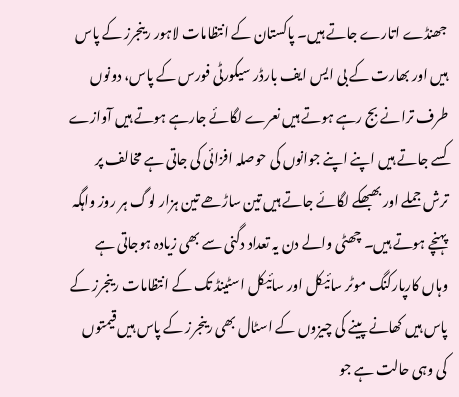جھنڈے اتارے جاتے ہیں۔ پاکستان کے انتظامات لاہور رینجرز کے پاس ہیں اور بھارت کے بی ایس ایف بارڈر سیکورٹی فورس کے پاس، دونوں طرف ترانے بج رہے ہوتے ہیں نعرے لگائے جارہے ہوتے ہیں آوازے کسے جاتے ہیں اپنے اپنے جوانوں کی حوصلہ افزائی کی جاتی ہے مخالف پر ترش جملے اور بھبھکے لگائے جاتے ہیں تین ساڑھے تین ہزار لوگ ہر روز واہگہ پہنچے ہوتے ہیں۔ چھٹی والے دن یہ تعداد دگنی سے بھی زیادہ ہوجاتی ہے وہاں کارپارکنگ موٹر سائیکل اور سائیکل اسٹینڈ تک کے انتظامات رینجرز کے پاس ہیں کھانے پینے کی چیزوں کے اسٹال بھی رینجرز کے پاس ہیں قیمتوں کی وہی حالت ہے جو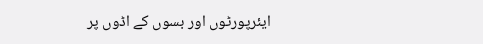ایئرپورٹوں اور بسوں کے اڈوں پر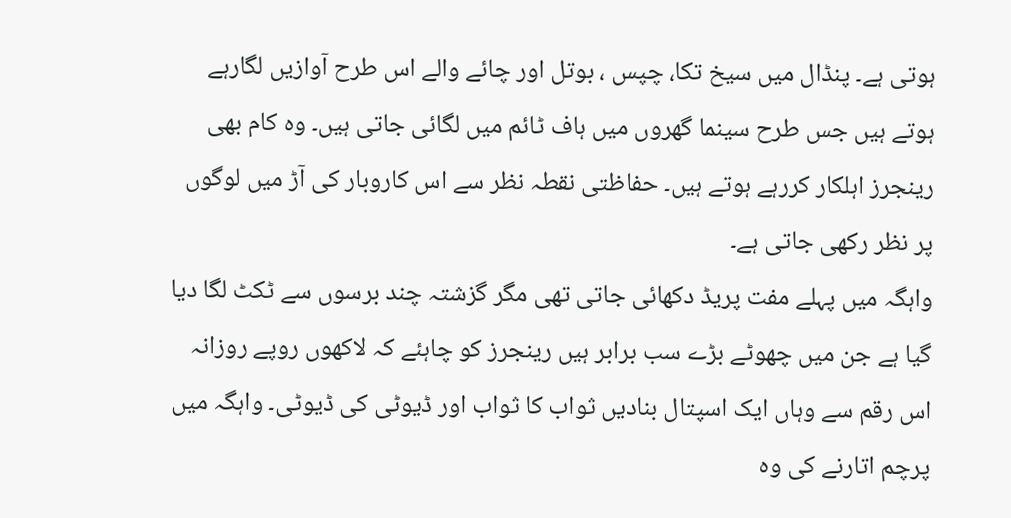ہوتی ہے۔ پنڈال میں سیخ تکا، چپس ، بوتل اور چائے والے اس طرح آوازیں لگارہے ہوتے ہیں جس طرح سینما گھروں میں ہاف ٹائم میں لگائی جاتی ہیں۔ وہ کام بھی رینجرز اہلکار کررہے ہوتے ہیں۔ حفاظتی نقطہ نظر سے اس کاروبار کی آڑ میں لوگوں پر نظر رکھی جاتی ہے۔
واہگہ میں پہلے مفت پریڈ دکھائی جاتی تھی مگر گزشتہ چند برسوں سے ٹکٹ لگا دیا گیا ہے جن میں چھوٹے بڑے سب برابر ہیں رینجرز کو چاہئے کہ لاکھوں روپے روزانہ اس رقم سے وہاں ایک اسپتال بنادیں ثواب کا ثواب اور ڈیوٹی کی ڈیوٹی۔ واہگہ میں پرچم اتارنے کی وہ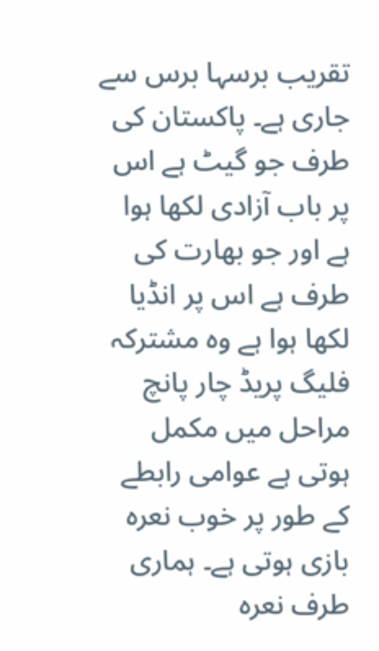تقریب برسہا برس سے جاری ہے۔ پاکستان کی طرف جو گیٹ ہے اس پر باب آزادی لکھا ہوا ہے اور جو بھارت کی طرف ہے اس پر انڈیا لکھا ہوا ہے وہ مشترکہ فلیگ پریڈ چار پانچ مراحل میں مکمل ہوتی ہے عوامی رابطے کے طور پر خوب نعرہ بازی ہوتی ہے۔ ہماری طرف نعرہ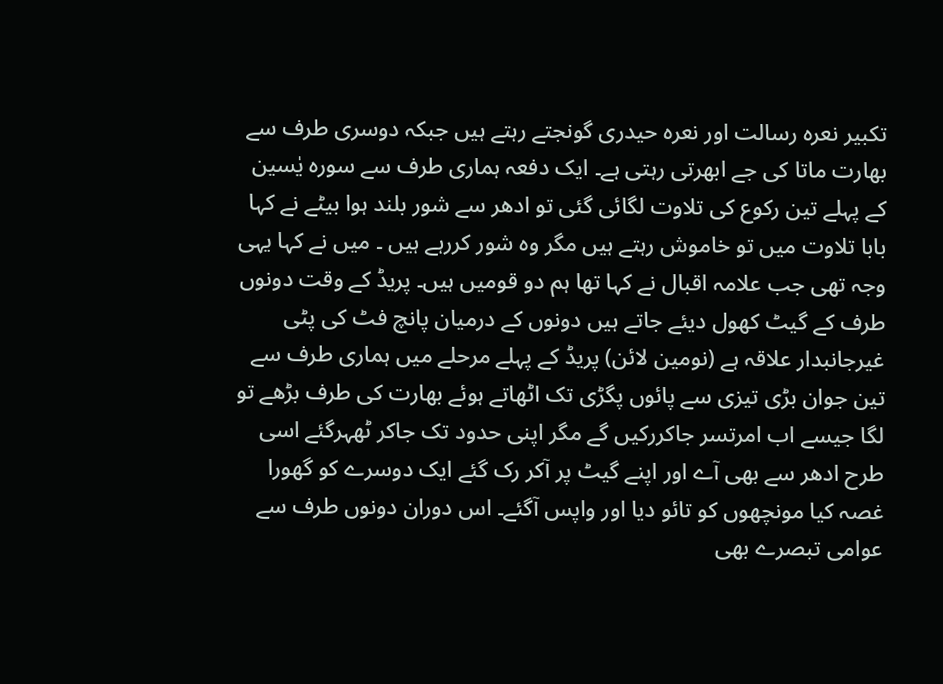تکبیر نعرہ رسالت اور نعرہ حیدری گونجتے رہتے ہیں جبکہ دوسری طرف سے بھارت ماتا کی جے ابھرتی رہتی ہے۔ ایک دفعہ ہماری طرف سے سورہ یٰسین کے پہلے تین رکوع کی تلاوت لگائی گئی تو ادھر سے شور بلند ہوا بیٹے نے کہا بابا تلاوت میں تو خاموش رہتے ہیں مگر وہ شور کررہے ہیں ۔ میں نے کہا یہی وجہ تھی جب علامہ اقبال نے کہا تھا ہم دو قومیں ہیں۔ پریڈ کے وقت دونوں طرف کے گیٹ کھول دیئے جاتے ہیں دونوں کے درمیان پانچ فٹ کی پٹی غیرجانبدار علاقہ ہے (نومین لائن) پریڈ کے پہلے مرحلے میں ہماری طرف سے تین جوان بڑی تیزی سے پائوں پگڑی تک اٹھاتے ہوئے بھارت کی طرف بڑھے تو لگا جیسے اب امرتسر جاکررکیں گے مگر اپنی حدود تک جاکر ٹھہرگئے اسی طرح ادھر سے بھی آے اور اپنے گیٹ پر آکر رک گئے ایک دوسرے کو گھورا غصہ کیا مونچھوں کو تائو دیا اور واپس آگئے۔ اس دوران دونوں طرف سے عوامی تبصرے بھی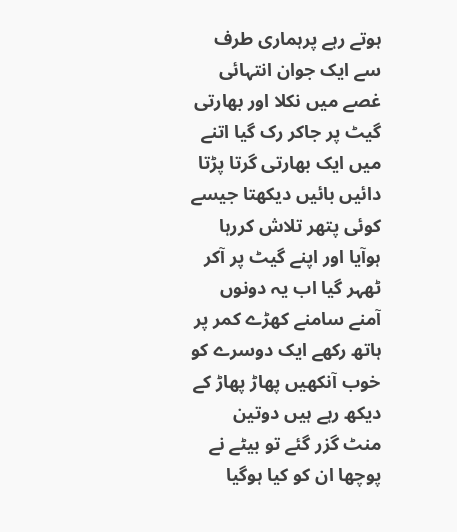ہوتے رہے پرہماری طرف سے ایک جوان انتہائی غصے میں نکلا اور بھارتی گیٹ پر جاکر رک گیا اتنے میں ایک بھارتی گرتا پڑتا دائیں بائیں دیکھتا جیسے کوئی پتھر تلاش کررہا ہوآیا اور اپنے گیٹ پر آکر ٹھہر گیا اب یہ دونوں آمنے سامنے کھڑے کمر پر ہاتھ رکھے ایک دوسرے کو خوب آنکھیں پھاڑ پھاڑ کے دیکھ رہے ہیں دوتین منٹ گزر گئے تو بیٹے نے پوچھا ان کو کیا ہوگیا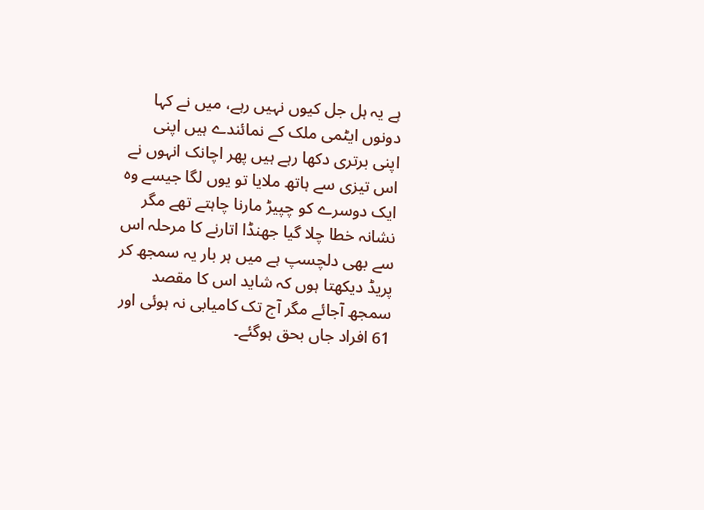ہے یہ ہل جل کیوں نہیں رہے، میں نے کہا دونوں ایٹمی ملک کے نمائندے ہیں اپنی اپنی برتری دکھا رہے ہیں پھر اچانک انہوں نے اس تیزی سے ہاتھ ملایا تو یوں لگا جیسے وہ ایک دوسرے کو چپیڑ مارنا چاہتے تھے مگر نشانہ خطا چلا گیا جھنڈا اتارنے کا مرحلہ اس سے بھی دلچسپ ہے میں ہر بار یہ سمجھ کر پریڈ دیکھتا ہوں کہ شاید اس کا مقصد سمجھ آجائے مگر آج تک کامیابی نہ ہوئی اور 61 افراد جاں بحق ہوگئے۔